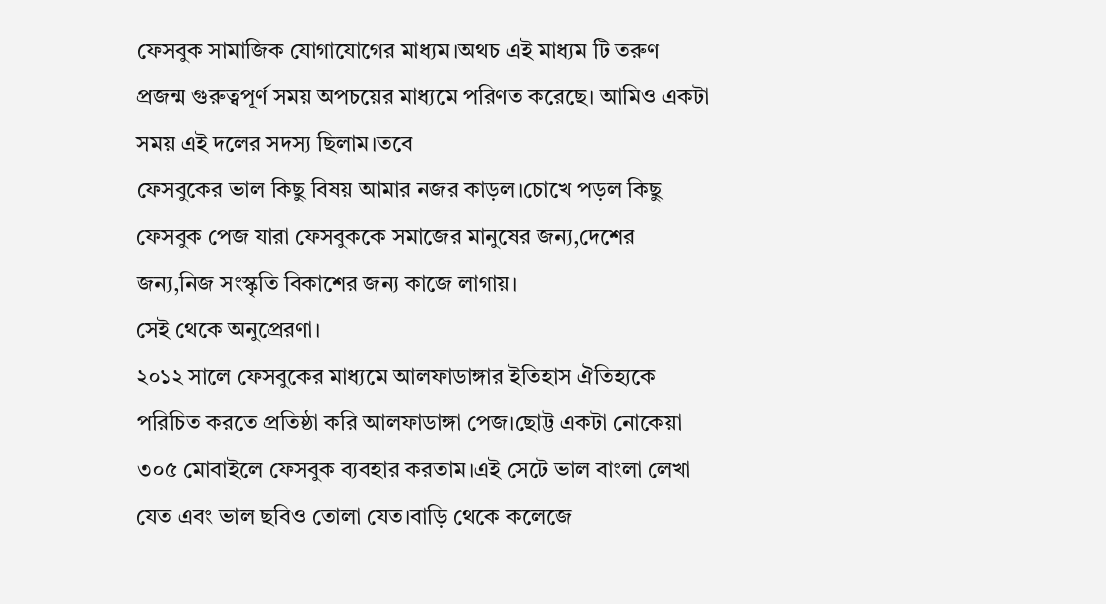ফেসবুক সামাজিক যোগাযোগের মাধ্যম।অথচ এই মাধ্যম টি তরুণ প্রজন্ম গুরুত্বপূর্ণ সময় অপচয়ের মাধ্যমে পরিণত করেছে। আমিও একটা সময় এই দলের সদস্য ছিলাম।তবে
ফেসবুকের ভাল কিছু বিষয় আমার নজর কাড়ল।চোখে পড়ল কিছু ফেসবুক পেজ যারা ফেসবুককে সমাজের মানুষের জন্য,দেশের জন্য,নিজ সংস্কৃতি বিকাশের জন্য কাজে লাগায়।
সেই থেকে অনুপ্রেরণা।
২০১২ সালে ফেসবুকের মাধ্যমে আলফাডাঙ্গার ইতিহাস ঐতিহ্যকে পরিচিত করতে প্রতিষ্ঠা করি আলফাডাঙ্গা পেজ।ছোট্ট একটা নোকেয়া ৩০৫ মোবাইলে ফেসবুক ব্যবহার করতাম।এই সেটে ভাল বাংলা লেখা যেত এবং ভাল ছবিও তোলা যেত।বাড়ি থেকে কলেজে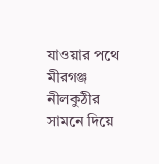যাওয়ার পথে মীরগঞ্জ নীলকুঠীর সামনে দিয়ে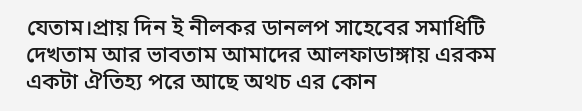যেতাম।প্রায় দিন ই নীলকর ডানলপ সাহেবের সমাধিটি দেখতাম আর ভাবতাম আমাদের আলফাডাঙ্গায় এরকম একটা ঐতিহ্য পরে আছে অথচ এর কোন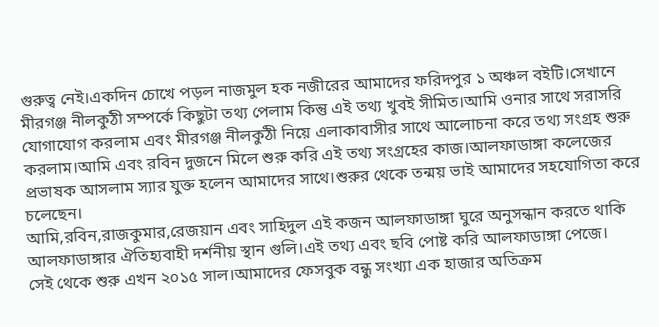গুরুত্ব নেই।একদিন চোখে পড়ল নাজমুল হক নজীরের আমাদের ফরিদপুর ১ অঞ্চল বইটি।সেখানে মীরগঞ্জ নীলকুঠী সম্পর্কে কিছুটা তথ্য পেলাম কিন্তু এই তথ্য খুবই সীমিত।আমি ওনার সাথে সরাসরি যোগাযোগ করলাম এবং মীরগঞ্জ নীলকুঠী নিয়ে এলাকাবাসীর সাথে আলোচনা করে তথ্য সংগ্রহ শুরু করলাম।আমি এবং রবিন দুজনে মিলে শুরু করি এই তথ্য সংগ্রহের কাজ।আলফাডাঙ্গা কলেজের প্রভাষক আসলাম স্যার যুক্ত হলেন আমাদের সাথে।শুরুর থেকে তন্ময় ভাই আমাদের সহযোগিতা করে চলেছেন।
আমি,রবিন,রাজকুমার,রেজয়ান এবং সাহিদুল এই কজন আলফাডাঙ্গা ঘুরে অনুসন্ধান করতে থাকি আলফাডাঙ্গার ঐতিহ্যবাহী দর্শনীয় স্থান গুলি।এই তথ্য এবং ছবি পোষ্ট করি আলফাডাঙ্গা পেজে।
সেই থেকে শুরু এখন ২০১৫ সাল।আমাদের ফেসবুক বন্ধু সংখ্যা এক হাজার অতিক্রম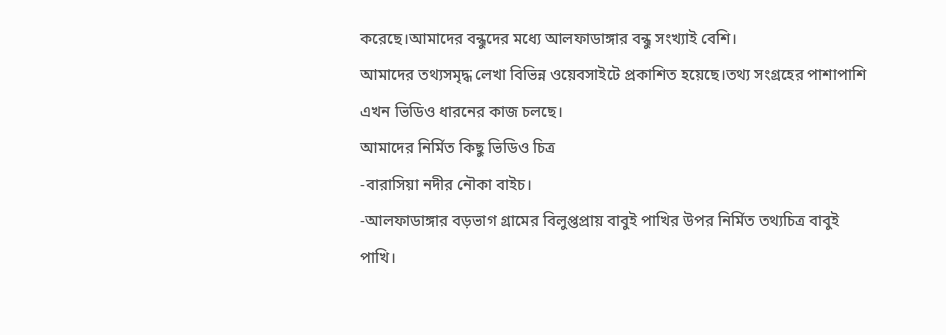করেছে।আমাদের বন্ধুদের মধ্যে আলফাডাঙ্গার বন্ধু সংখ্যাই বেশি।
আমাদের তথ্যসমৃদ্ধ লেখা বিভিন্ন ওয়েবসাইটে প্রকাশিত হয়েছে।তথ্য সংগ্রহের পাশাপাশি এখন ভিডিও ধারনের কাজ চলছে।
আমাদের নির্মিত কিছু ভিডিও চিত্র
-বারাসিয়া নদীর নৌকা বাইচ।
-আলফাডাঙ্গার বড়ভাগ গ্রামের বিলুপ্তপ্রায় বাবুই পাখির উপর নির্মিত তথ্যচিত্র বাবুই পাখি।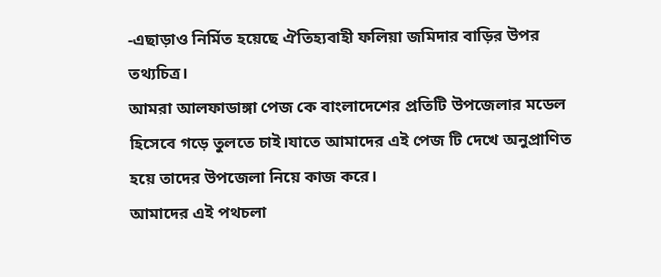-এছাড়াও নির্মিত হয়েছে ঐতিহ্যবাহী ফলিয়া জমিদার বাড়ির উপর তথ্যচিত্র।
আমরা আলফাডাঙ্গা পেজ কে বাংলাদেশের প্রতিটি উপজেলার মডেল হিসেবে গড়ে তুলতে চাই।যাতে আমাদের এই পেজ টি দেখে অনুপ্রাণিত হয়ে তাদের উপজেলা নিয়ে কাজ করে।
আমাদের এই পথচলা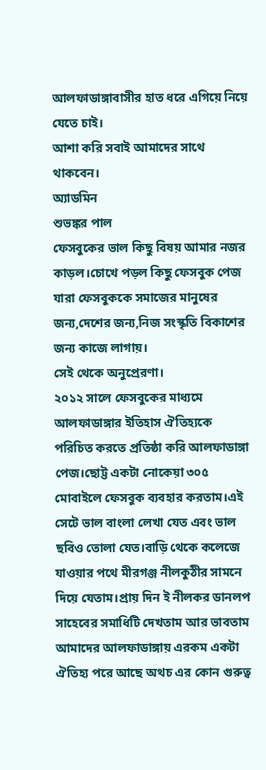আলফাডাঙ্গাবাসীর হাত ধরে এগিয়ে নিয়ে যেতে চাই।
আশা করি সবাই আমাদের সাথে থাকবেন।
অ্যাডমিন
শুভঙ্কর পাল
ফেসবুকের ভাল কিছু বিষয় আমার নজর কাড়ল।চোখে পড়ল কিছু ফেসবুক পেজ যারা ফেসবুককে সমাজের মানুষের জন্য,দেশের জন্য,নিজ সংস্কৃতি বিকাশের জন্য কাজে লাগায়।
সেই থেকে অনুপ্রেরণা।
২০১২ সালে ফেসবুকের মাধ্যমে আলফাডাঙ্গার ইতিহাস ঐতিহ্যকে পরিচিত করতে প্রতিষ্ঠা করি আলফাডাঙ্গা পেজ।ছোট্ট একটা নোকেয়া ৩০৫ মোবাইলে ফেসবুক ব্যবহার করতাম।এই সেটে ভাল বাংলা লেখা যেত এবং ভাল ছবিও তোলা যেত।বাড়ি থেকে কলেজে যাওয়ার পথে মীরগঞ্জ নীলকুঠীর সামনে দিয়ে যেতাম।প্রায় দিন ই নীলকর ডানলপ সাহেবের সমাধিটি দেখতাম আর ভাবতাম আমাদের আলফাডাঙ্গায় এরকম একটা ঐতিহ্য পরে আছে অথচ এর কোন গুরুত্ব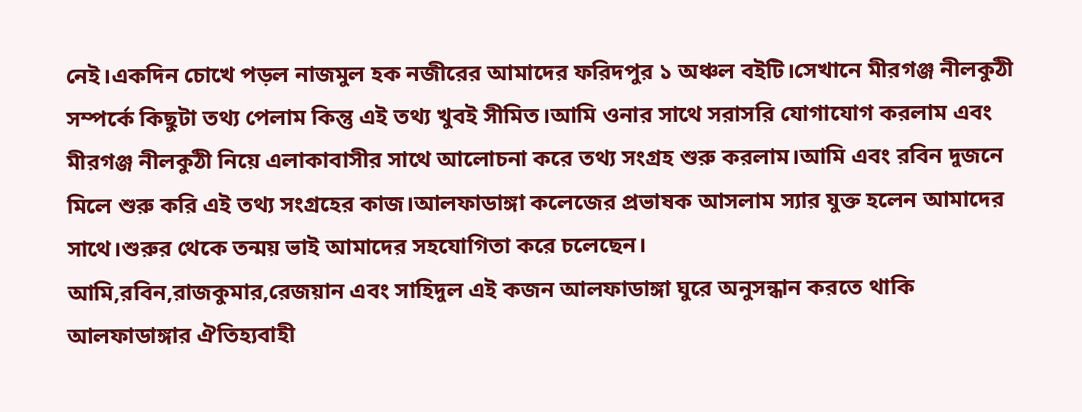নেই।একদিন চোখে পড়ল নাজমুল হক নজীরের আমাদের ফরিদপুর ১ অঞ্চল বইটি।সেখানে মীরগঞ্জ নীলকুঠী সম্পর্কে কিছুটা তথ্য পেলাম কিন্তু এই তথ্য খুবই সীমিত।আমি ওনার সাথে সরাসরি যোগাযোগ করলাম এবং মীরগঞ্জ নীলকুঠী নিয়ে এলাকাবাসীর সাথে আলোচনা করে তথ্য সংগ্রহ শুরু করলাম।আমি এবং রবিন দুজনে মিলে শুরু করি এই তথ্য সংগ্রহের কাজ।আলফাডাঙ্গা কলেজের প্রভাষক আসলাম স্যার যুক্ত হলেন আমাদের সাথে।শুরুর থেকে তন্ময় ভাই আমাদের সহযোগিতা করে চলেছেন।
আমি,রবিন,রাজকুমার,রেজয়ান এবং সাহিদুল এই কজন আলফাডাঙ্গা ঘুরে অনুসন্ধান করতে থাকি আলফাডাঙ্গার ঐতিহ্যবাহী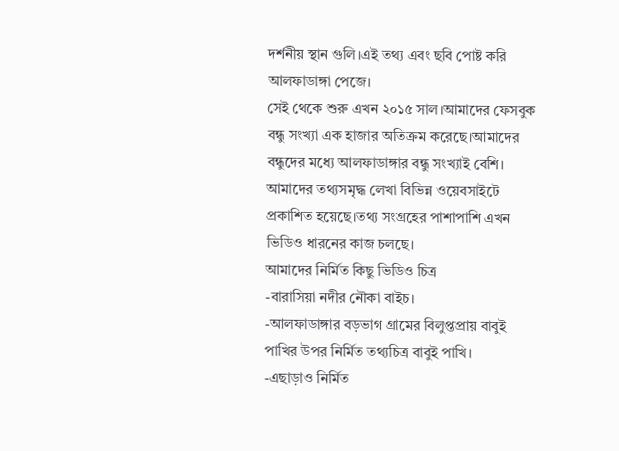দর্শনীয় স্থান গুলি।এই তথ্য এবং ছবি পোষ্ট করি আলফাডাঙ্গা পেজে।
সেই থেকে শুরু এখন ২০১৫ সাল।আমাদের ফেসবুক বন্ধু সংখ্যা এক হাজার অতিক্রম করেছে।আমাদের বন্ধুদের মধ্যে আলফাডাঙ্গার বন্ধু সংখ্যাই বেশি।
আমাদের তথ্যসমৃদ্ধ লেখা বিভিন্ন ওয়েবসাইটে প্রকাশিত হয়েছে।তথ্য সংগ্রহের পাশাপাশি এখন ভিডিও ধারনের কাজ চলছে।
আমাদের নির্মিত কিছু ভিডিও চিত্র
-বারাসিয়া নদীর নৌকা বাইচ।
-আলফাডাঙ্গার বড়ভাগ গ্রামের বিলুপ্তপ্রায় বাবুই পাখির উপর নির্মিত তথ্যচিত্র বাবুই পাখি।
-এছাড়াও নির্মিত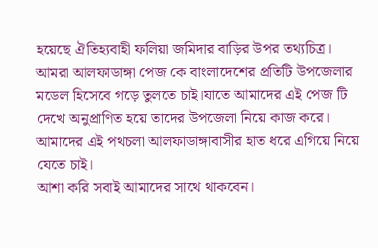হয়েছে ঐতিহ্যবাহী ফলিয়া জমিদার বাড়ির উপর তথ্যচিত্র।
আমরা আলফাডাঙ্গা পেজ কে বাংলাদেশের প্রতিটি উপজেলার মডেল হিসেবে গড়ে তুলতে চাই।যাতে আমাদের এই পেজ টি দেখে অনুপ্রাণিত হয়ে তাদের উপজেলা নিয়ে কাজ করে।
আমাদের এই পথচলা আলফাডাঙ্গাবাসীর হাত ধরে এগিয়ে নিয়ে যেতে চাই।
আশা করি সবাই আমাদের সাথে থাকবেন।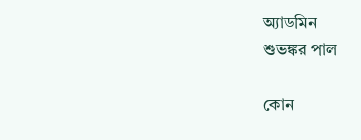অ্যাডমিন
শুভঙ্কর পাল

কোন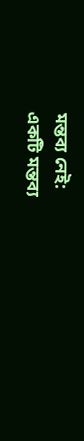মন্তব্য নেই:
একটি মন্তব্য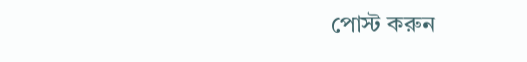পোস্ট করুন